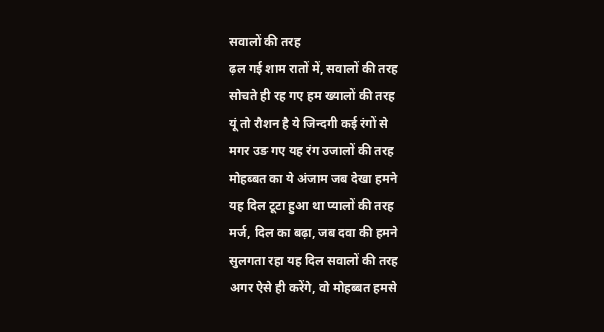सवालों की तरह
ढ़ल गई शाम रातों में, सवालों की तरह
सोचते ही रह गए हम ख्यालों की तरह
यूं तो रौशन है ये जिन्दगी कई रंगों से
मगर उङ गए यह रंग उजालों की तरह
मोहब्बत का ये अंजाम जब देखा हमने
यह दिल टूटा हुआ था प्यालों की तरह
मर्ज, दिल का बढ़ा, जब दवा की हमने
सुलगता रहा यह दिल सवालों की तरह
अगर ऐसे ही करेंगे, वो मोहब्बत हमसे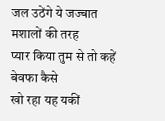जल उठेंगे ये जज्बात मशालों की तरह
प्यार किया तुम से तो कहें बेवफा कैसे
खो रहा यह यकीं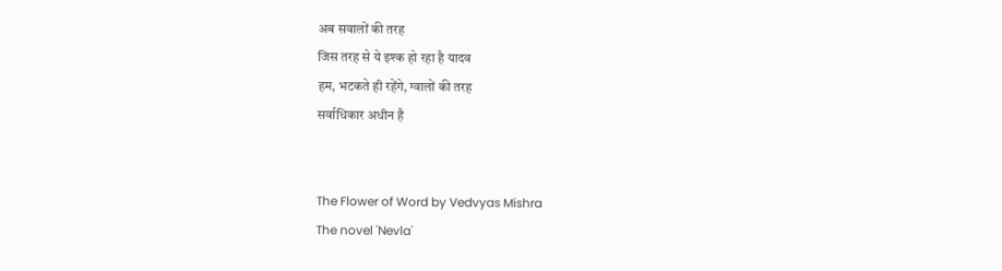अब सवालों की तरह
जिस तरह से ये इश्क हो रहा है यादव
हम, भटकते ही रहेंगे, ग्वालों की तरह
सर्वाधिकार अधीन है


The Flower of Word by Vedvyas Mishra
The novel 'Nevla'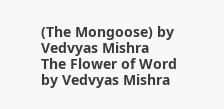(The Mongoose) by Vedvyas Mishra
The Flower of Word by Vedvyas Mishra